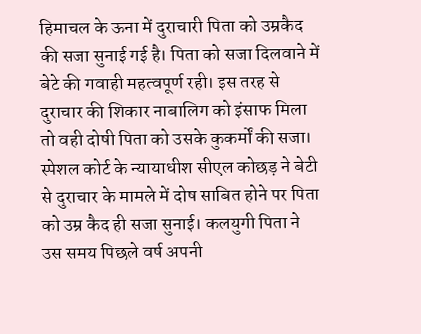हिमाचल के ऊना में दुराचारी पिता को उम्रकैद की सजा सुनाई गई है। पिता को सजा दिलवाने में बेटे की गवाही महत्वपूर्ण रही। इस तरह से दुराचार की शिकार नाबालिग को इंसाफ मिला तो वही दोषी पिता को उसके कुकर्मों की सजा।
स्पेशल कोर्ट के न्यायाधीश सीएल कोछड़ ने बेटी से दुराचार के मामले में दोष साबित होने पर पिता को उम्र कैद ही सजा सुनाई। कलयुगी पिता ने उस समय पिछले वर्ष अपनी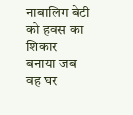नाबालिग बेटी को हवस का शिकार बनाया जब वह घर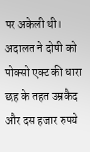पर अकेली थी।
अदालत ने दोषी को पोक्सो एक्ट की धारा छह के तहत उम्रकैद और दस हजार रुपये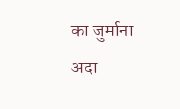का जुर्माना अदा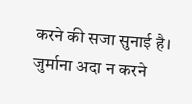करने की सजा सुनाई है। जुर्माना अदा न करने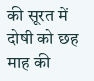की सूरत में दोषी को छह माह की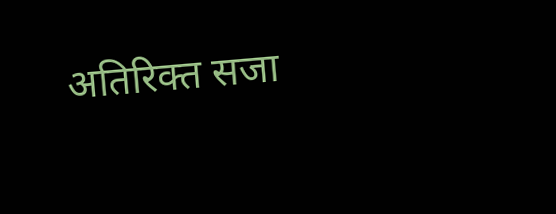अतिरिक्त सजा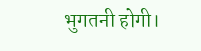भुगतनी होगी।